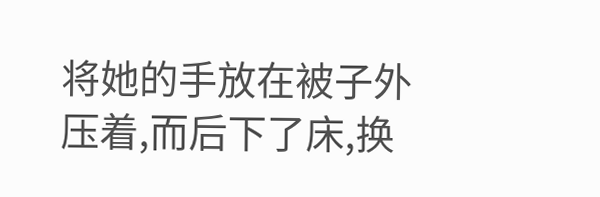将她的手放在被子外压着,而后下了床,换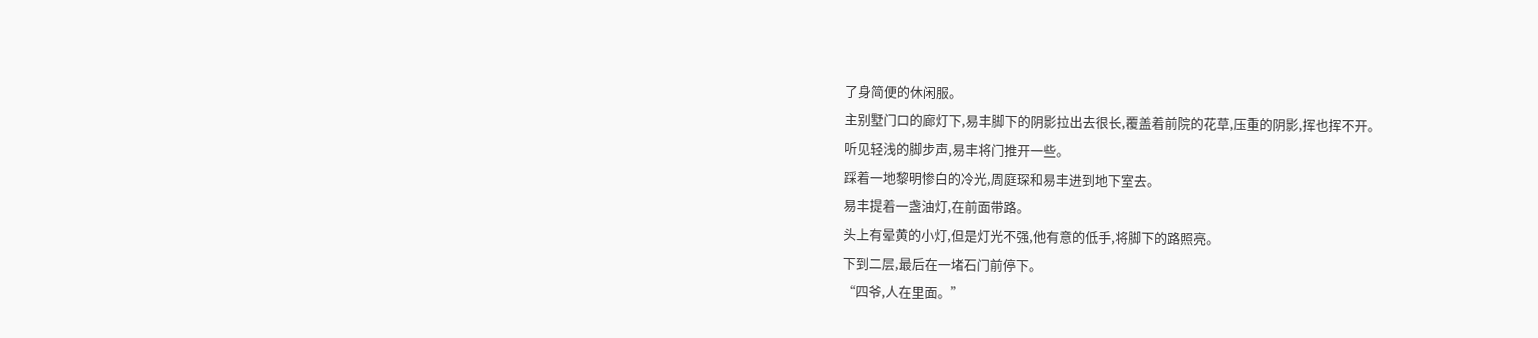了身简便的休闲服。
主别墅门口的廊灯下,易丰脚下的阴影拉出去很长,覆盖着前院的花草,压重的阴影,挥也挥不开。
听见轻浅的脚步声,易丰将门推开一些。
踩着一地黎明惨白的冷光,周庭琛和易丰进到地下室去。
易丰提着一盏油灯,在前面带路。
头上有晕黄的小灯,但是灯光不强,他有意的低手,将脚下的路照亮。
下到二层,最后在一堵石门前停下。
“四爷,人在里面。”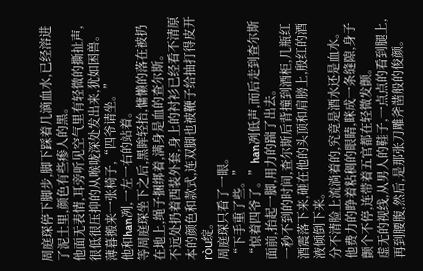周庭琛停下脚步,脚下踩着几滴血水,已经溶进了泥土里,颜色有些瘆人的黑。
他面无表情,耳旁听见空气里有轻微的撕扯声,很低很压抑的从喉咙深处发出来,犹如困兽。
薄暮搬来一张椅子,“四爷请坐。”
他和han冽,一左一右的站着。
等周庭琛坐下之后,黑眸轻抬,慵懒的落在被扔在地上,绳子捆绑着,满身是血的查尔斯。
不远处扔着西装外套,身上的衬衫已经看不清原本的颜色和款式,连双脚也被鞭子给抽打得皮开ròu绽。
周庭琛只看了一眼。
“下手重了些。”
“惊着四爷了。”han冽低声,而后走到查尔斯面前,抬起一脚,用力的踹了出去。
一秒不到的时间,查尔斯后背撞到酒柜,几瓶红酒震落下来,砸在他的头顶和肩膀上,殷红的酒液倾倒下来。
分不清脸上流淌着的,究竟是酒水还是血水。
他费力的睁着粘稠的眼睛,眯成一条缝隙,身子颤个不停,连带着五官都在轻微发颤。
虚无的视线,从男人的鞋子,一点点的看到腿上,再到腰腹,然后,是那张刀雕斧凿般的俊颜。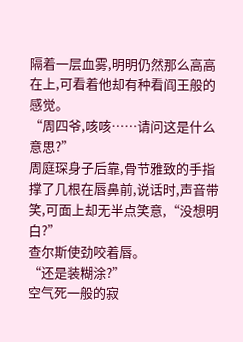隔着一层血雾,明明仍然那么高高在上,可看着他却有种看阎王般的感觉。
“周四爷,咳咳……请问这是什么意思?”
周庭琛身子后靠,骨节雅致的手指撑了几根在唇鼻前,说话时,声音带笑,可面上却无半点笑意,“没想明白?”
查尔斯使劲咬着唇。
“还是装糊涂?”
空气死一般的寂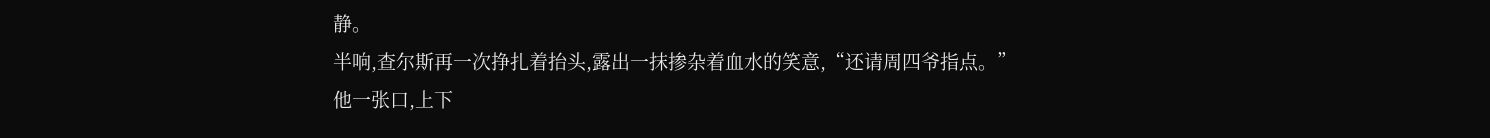静。
半响,查尔斯再一次挣扎着抬头,露出一抹掺杂着血水的笑意,“还请周四爷指点。”
他一张口,上下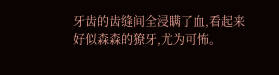牙齿的齿缝间全浸瞒了血,看起来好似森森的獠牙,尤为可怖。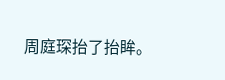周庭琛抬了抬眸。